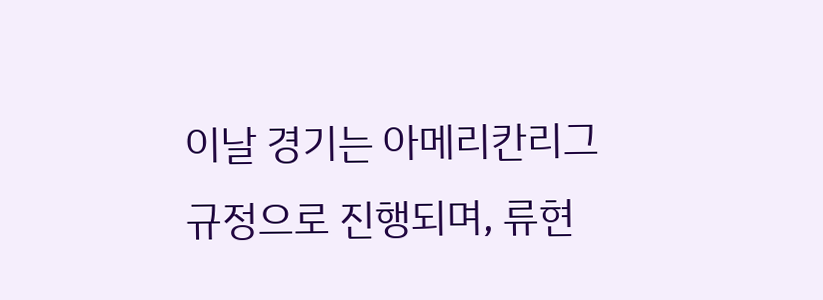이날 경기는 아메리칸리그 규정으로 진행되며, 류현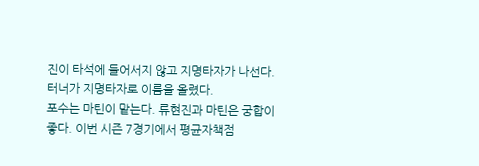진이 타석에 들어서지 않고 지명타자가 나선다. 터너가 지명타자로 이름을 올렸다.
포수는 마틴이 맡는다. 류현진과 마틴은 궁합이 좋다. 이번 시즌 7경기에서 평균자책점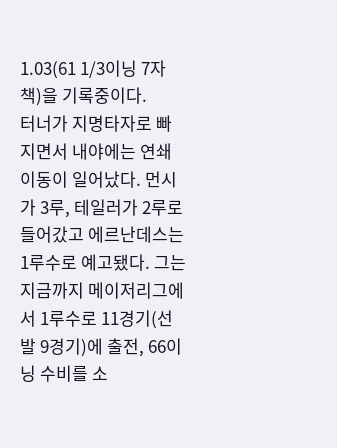1.03(61 1/3이닝 7자책)을 기록중이다.
터너가 지명타자로 빠지면서 내야에는 연쇄 이동이 일어났다. 먼시가 3루, 테일러가 2루로 들어갔고 에르난데스는 1루수로 예고됐다. 그는 지금까지 메이저리그에서 1루수로 11경기(선발 9경기)에 출전, 66이닝 수비를 소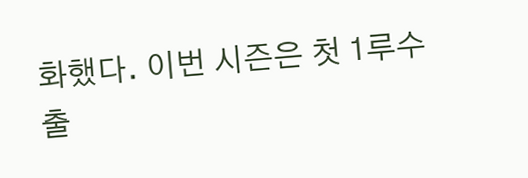화했다. 이번 시즌은 첫 1루수 출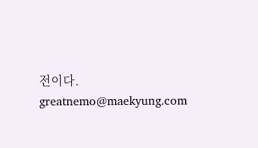전이다. greatnemo@maekyung.com